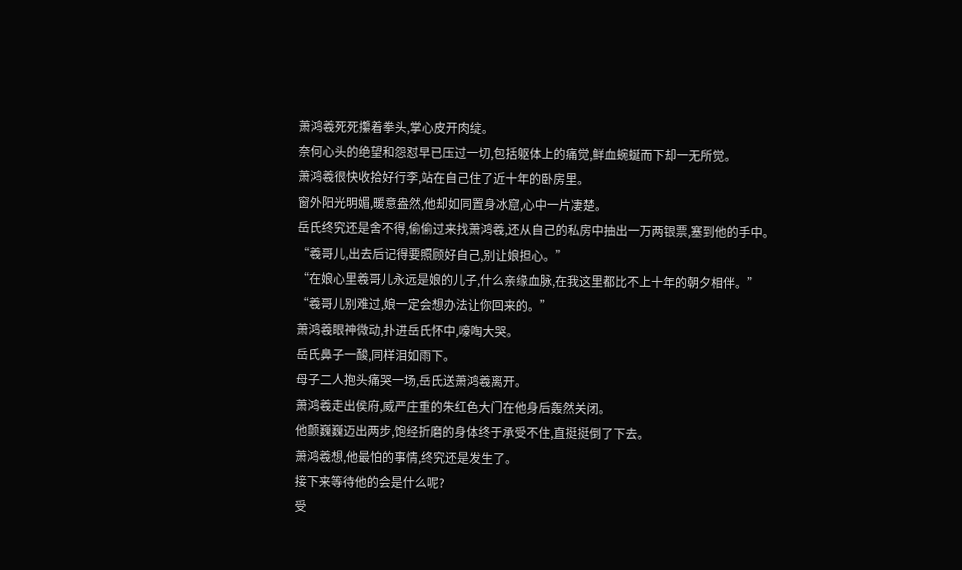萧鸿羲死死攥着拳头,掌心皮开肉绽。
奈何心头的绝望和怨怼早已压过一切,包括躯体上的痛觉,鲜血蜿蜒而下却一无所觉。
萧鸿羲很快收拾好行李,站在自己住了近十年的卧房里。
窗外阳光明媚,暖意盎然,他却如同置身冰窟,心中一片凄楚。
岳氏终究还是舍不得,偷偷过来找萧鸿羲,还从自己的私房中抽出一万两银票,塞到他的手中。
“羲哥儿,出去后记得要照顾好自己,别让娘担心。”
“在娘心里羲哥儿永远是娘的儿子,什么亲缘血脉,在我这里都比不上十年的朝夕相伴。”
“羲哥儿别难过,娘一定会想办法让你回来的。”
萧鸿羲眼神微动,扑进岳氏怀中,嚎啕大哭。
岳氏鼻子一酸,同样泪如雨下。
母子二人抱头痛哭一场,岳氏送萧鸿羲离开。
萧鸿羲走出侯府,威严庄重的朱红色大门在他身后轰然关闭。
他颤巍巍迈出两步,饱经折磨的身体终于承受不住,直挺挺倒了下去。
萧鸿羲想,他最怕的事情,终究还是发生了。
接下来等待他的会是什么呢?
受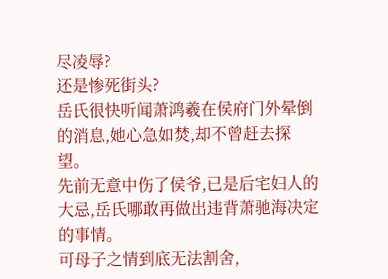尽凌辱?
还是惨死街头?
岳氏很快听闻萧鸿羲在侯府门外晕倒的消息,她心急如焚,却不曾赶去探望。
先前无意中伤了侯爷,已是后宅妇人的大忌,岳氏哪敢再做出违背萧驰海决定的事情。
可母子之情到底无法割舍,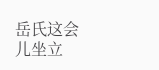岳氏这会儿坐立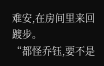难安,在房间里来回踱步。
“都怪乔钰,要不是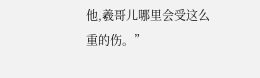他,羲哥儿哪里会受这么重的伤。”